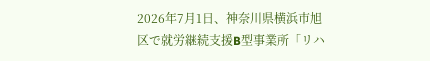2026年7月1日、神奈川県横浜市旭区で就労継続支援B型事業所「リハ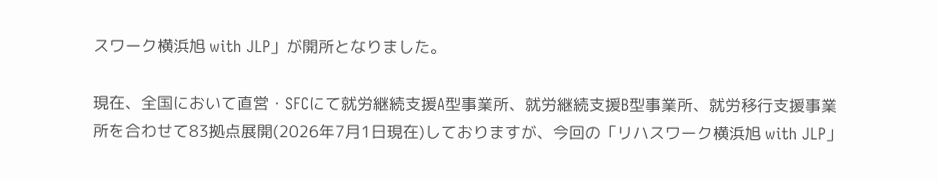スワーク横浜旭 with JLP」が開所となりました。

現在、全国において直営・SFCにて就労継続支援A型事業所、就労継続支援B型事業所、就労移行支援事業所を合わせて83拠点展開(2026年7月1日現在)しておりますが、今回の「リハスワーク横浜旭 with JLP」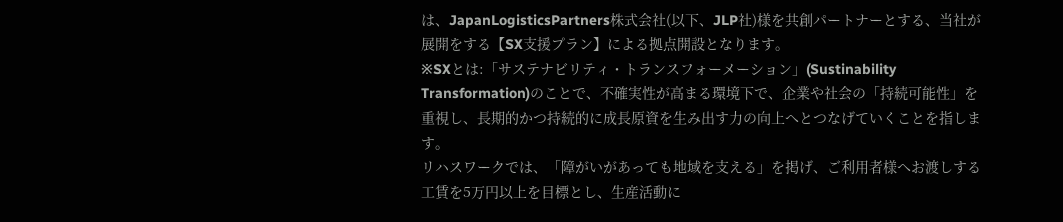は、JapanLogisticsPartners株式会社(以下、JLP社)様を共創パートナーとする、当社が展開をする【SX支援プラン】による拠点開設となります。
※SXとは:「サステナビリティ・トランスフォーメーション」(Sustinability Transformation)のことで、不確実性が高まる環境下で、企業や社会の「持続可能性」を重視し、長期的かつ持続的に成長原資を生み出す力の向上へとつなげていくことを指します。
リハスワークでは、「障がいがあっても地域を支える」を掲げ、ご利用者様へお渡しする工賃を5万円以上を目標とし、生産活動に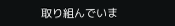取り組んでいま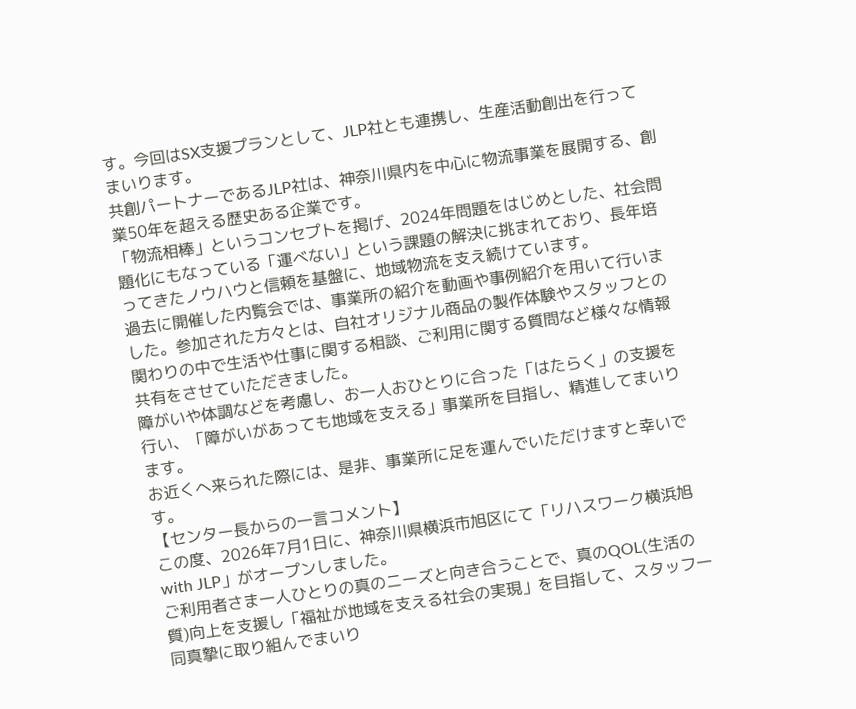す。今回はSX支援プランとして、JLP社とも連携し、生産活動創出を行ってまいります。
共創パートナーであるJLP社は、神奈川県内を中心に物流事業を展開する、創業50年を超える歴史ある企業です。
「物流相棒」というコンセプトを掲げ、2024年問題をはじめとした、社会問題化にもなっている「運べない」という課題の解決に挑まれており、長年培ってきたノウハウと信頼を基盤に、地域物流を支え続けています。
過去に開催した内覧会では、事業所の紹介を動画や事例紹介を用いて行いました。参加された方々とは、自社オリジナル商品の製作体験やスタッフとの関わりの中で生活や仕事に関する相談、ご利用に関する質問など様々な情報共有をさせていただきました。
障がいや体調などを考慮し、お一人おひとりに合った「はたらく」の支援を行い、「障がいがあっても地域を支える」事業所を目指し、精進してまいります。
お近くへ来られた際には、是非、事業所に足を運んでいただけますと幸いです。
【センター長からの一言コメント】
この度、2026年7月1日に、神奈川県横浜市旭区にて「リハスワーク横浜旭 with JLP」がオープンしました。
ご利用者さま一人ひとりの真のニーズと向き合うことで、真のQOL(生活の質)向上を支援し「福祉が地域を支える社会の実現」を目指して、スタッフ一同真摯に取り組んでまいり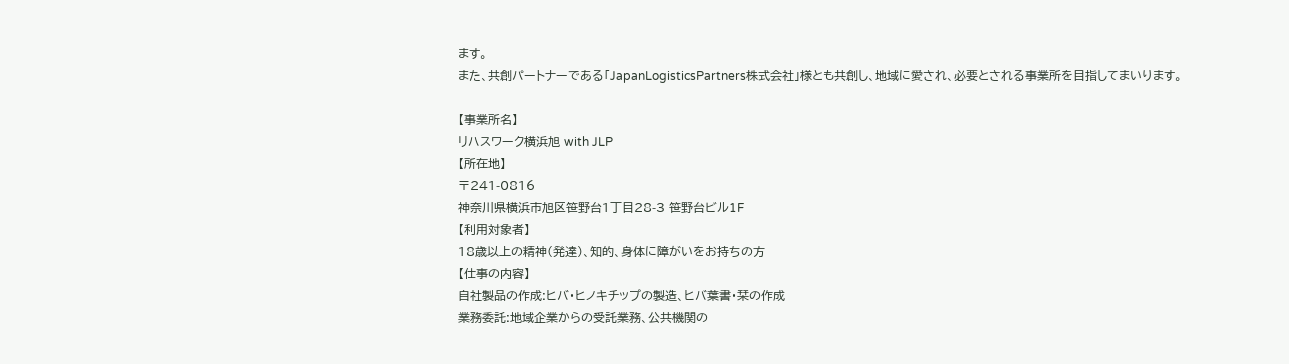ます。
また、共創パートナーである「JapanLogisticsPartners株式会社」様とも共創し、地域に愛され、必要とされる事業所を目指してまいります。

【事業所名】
リハスワーク横浜旭 with JLP
【所在地】
〒241-0816
神奈川県横浜市旭区笹野台1丁目28-3 笹野台ビル1F
【利用対象者】
18歳以上の精神(発達)、知的、身体に障がいをお持ちの方
【仕事の内容】
自社製品の作成:ヒバ・ヒノキチップの製造、ヒバ葉書・栞の作成
業務委託:地域企業からの受託業務、公共機関の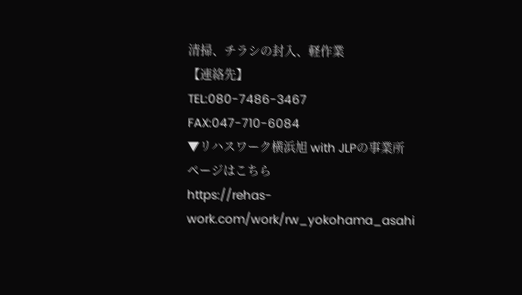清掃、チラシの封入、軽作業
【連絡先】
TEL:080-7486-3467
FAX:047-710-6084
▼リハスワーク横浜旭 with JLPの事業所ページはこちら
https://rehas-work.com/work/rw_yokohama_asahi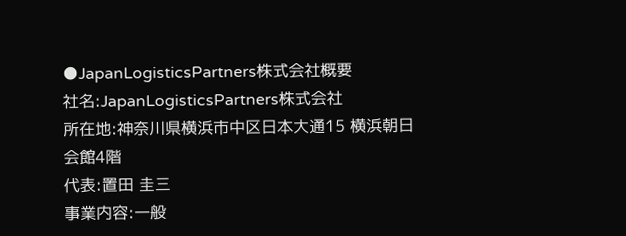●JapanLogisticsPartners株式会社概要
社名:JapanLogisticsPartners株式会社
所在地:神奈川県横浜市中区日本大通15 横浜朝日会館4階
代表:置田 圭三
事業内容:一般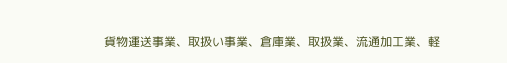貨物運送事業、取扱い事業、倉庫業、取扱業、流通加工業、軽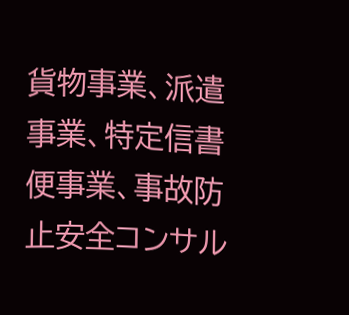貨物事業、派遣事業、特定信書便事業、事故防止安全コンサル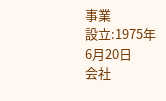事業
設立:1975年6月20日
会社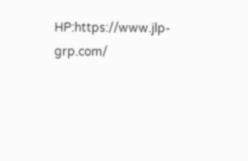HP:https://www.jlp-grp.com/